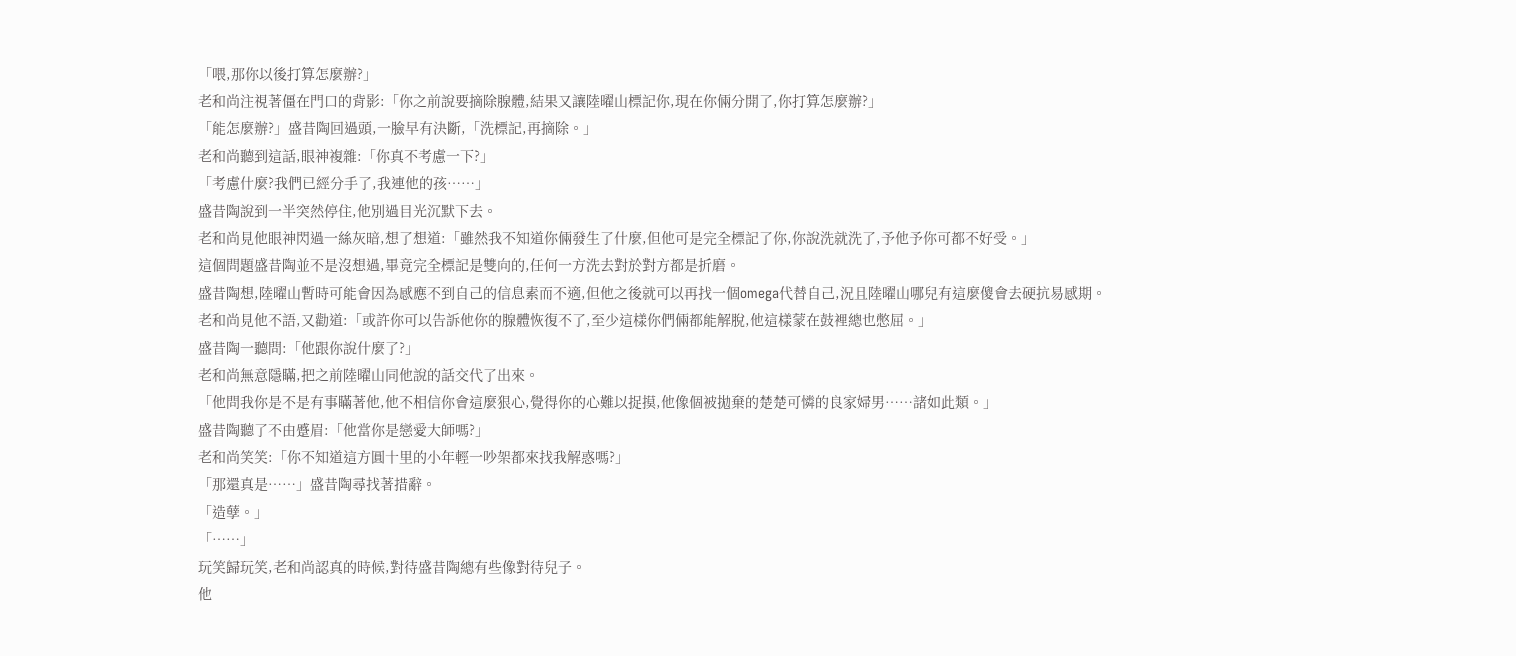「喂,那你以後打算怎麼辦?」
老和尚注視著僵在門口的背影:「你之前說要摘除腺體,結果又讓陸曜山標記你,現在你倆分開了,你打算怎麼辦?」
「能怎麼辦?」盛昔陶回過頭,一臉早有決斷,「洗標記,再摘除。」
老和尚聽到這話,眼神複雜:「你真不考慮一下?」
「考慮什麼?我們已經分手了,我連他的孩……」
盛昔陶說到一半突然停住,他別過目光沉默下去。
老和尚見他眼神閃過一絲灰暗,想了想道:「雖然我不知道你倆發生了什麼,但他可是完全標記了你,你說洗就洗了,予他予你可都不好受。」
這個問題盛昔陶並不是沒想過,畢竟完全標記是雙向的,任何一方洗去對於對方都是折磨。
盛昔陶想,陸曜山暫時可能會因為感應不到自己的信息素而不適,但他之後就可以再找一個omega代替自己,況且陸曜山哪兒有這麼傻會去硬抗易感期。
老和尚見他不語,又勸道:「或許你可以告訴他你的腺體恢復不了,至少這樣你們倆都能解脫,他這樣蒙在鼓裡總也憋屈。」
盛昔陶一聽問:「他跟你說什麼了?」
老和尚無意隱瞞,把之前陸曜山同他說的話交代了出來。
「他問我你是不是有事瞞著他,他不相信你會這麼狠心,覺得你的心難以捉摸,他像個被拋棄的楚楚可憐的良家婦男……諸如此類。」
盛昔陶聽了不由蹙眉:「他當你是戀愛大師嗎?」
老和尚笑笑:「你不知道這方圓十里的小年輕一吵架都來找我解惑嗎?」
「那還真是……」盛昔陶尋找著措辭。
「造孽。」
「……」
玩笑歸玩笑,老和尚認真的時候,對待盛昔陶總有些像對待兒子。
他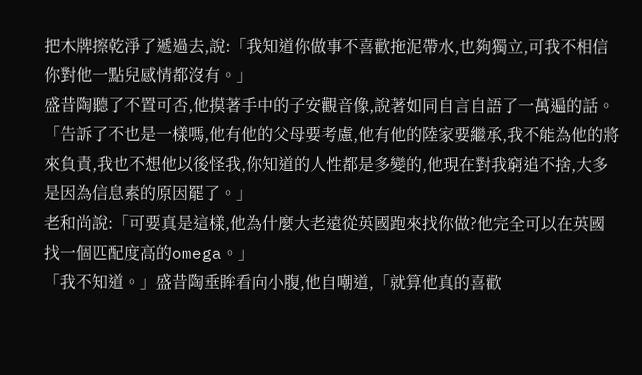把木牌擦乾淨了遞過去,說:「我知道你做事不喜歡拖泥帶水,也夠獨立,可我不相信你對他一點兒感情都沒有。」
盛昔陶聽了不置可否,他摸著手中的子安觀音像,說著如同自言自語了一萬遍的話。
「告訴了不也是一樣嗎,他有他的父母要考慮,他有他的陸家要繼承,我不能為他的將來負責,我也不想他以後怪我,你知道的人性都是多變的,他現在對我窮追不捨,大多是因為信息素的原因罷了。」
老和尚說:「可要真是這樣,他為什麼大老遠從英國跑來找你做?他完全可以在英國找一個匹配度高的omega。」
「我不知道。」盛昔陶垂眸看向小腹,他自嘲道,「就算他真的喜歡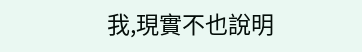我,現實不也說明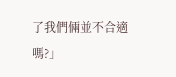了我們倆並不合適嗎?」